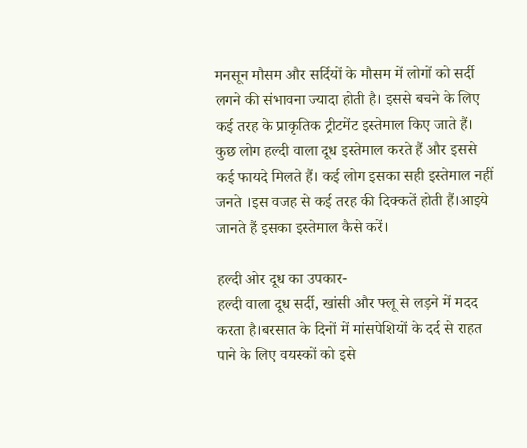मनसून मौसम और सर्दियों के मौसम में लोगों को सर्दी लगने की संभावना ज्यादा होती है। इससे बचने के लिए कई तरह के प्राकृतिक ट्रीटमेंट इस्तेमाल किए जाते हैं। कुछ लोग हल्दी वाला दूध इस्तेमाल करते हैं और इससे कई फायदे मिलते हैं। कई लोग इसका सही इस्तेमाल नहीं जनते ।इस वजह से कई तरह की दिक्कतें होती हैं।आइये जानते हैं इसका इस्तेमाल कैसे करें।

हल्दी ओर दूध का उपकार-
हल्दी वाला दूध सर्दी, खांसी और फ्लू से लड़ने में मदद करता है।बरसात के दिनों में मांसपेशियों के दर्द से राहत पाने के लिए वयस्कों को इसे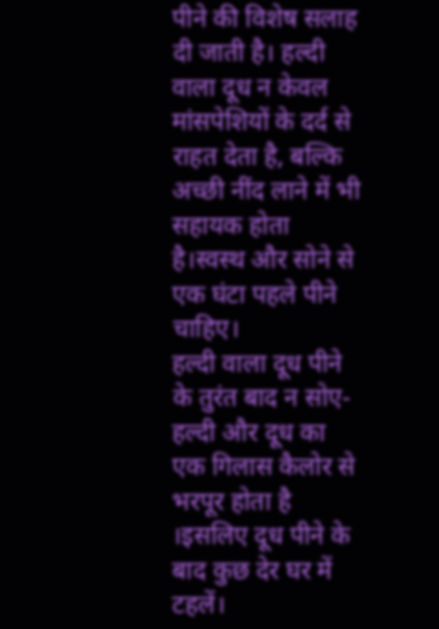पीने की विशेष सलाह दी जाती है। हल्दी वाला दूध न केवल मांसपेशियों के दर्द से राहत देता है, बल्कि अच्छी नींद लाने में भी सहायक होता है।स्वस्थ और सोने से एक घंटा पहले पीने चाहिए।
हल्दी वाला दूध पीने के तुरंत बाद न सोए-
हल्दी और दूध का एक गिलास कैलोर से भरपूर होता है ।इसलिए दूध पीने के बाद कुछ देर घर में टहलें।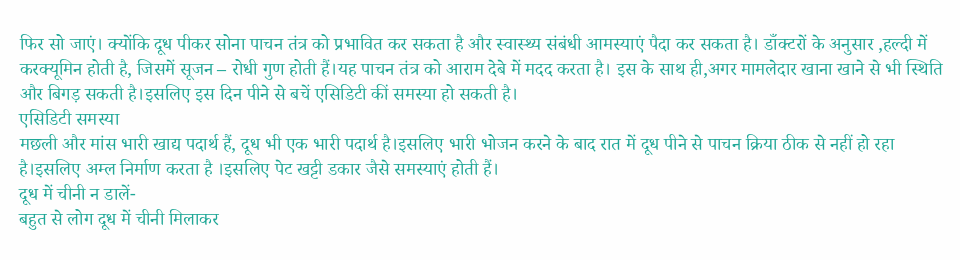फिर सो जाएं। क्योंकि दूध पीकर सोना पाचन तंत्र को प्रभावित कर सकता है और स्वास्थ्य संबंधी आमस्याएं पैदा कर सकता है। डाँक्टरों के अनुसार ,हल्दी में करक्यूमिन होती है, जिसमें सूजन – रोधी गुण होती हैं।यह पाचन तंत्र को आराम देबे में मदद करता है। इस के साथ ही,अगर मामलेदार खाना खाने से भी स्थिति और बिगड़ सकती है।इसलिए इस दिन पीने से बचें एसिडिटी कीं समस्या हो सकती है।
एसिडिटी समस्या
मछली और मांस भारी खाद्य पदार्थ हैं, दूध भी एक भारी पदार्थ है।इसलिए भारी भोजन करने के बाद रात में दूध पीने से पाचन क्रिया ठीक से नहीं हो रहा है।इसलिए अम्ल निर्माण करता है ।इसलिए पेट खट्टी डकार जैसे समस्याएं होती हैं।
दूध में चीनी न डालें-
बहुत से लोग दूध में चीनी मिलाकर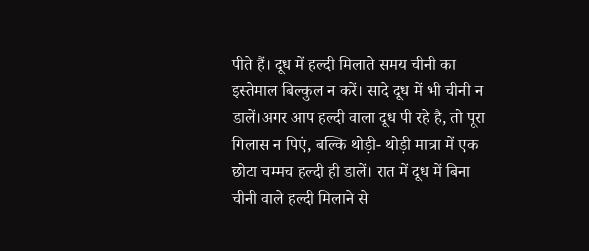पीते हैं। दूध में हल्दी मिलाते समय चीनी का इस्तेमाल बिल्कुल न करें। सादे दूध में भी चीनी न डालें।अगर आप हल्दी वाला दूध पी रहे है, तो पूरा गिलास न पिएं, बल्कि थोड़ी- थोड़ी मात्रा में एक छोटा चम्मच हल्दी ही डालें। रात में दूध में बिना चीनी वाले हल्दी मिलाने से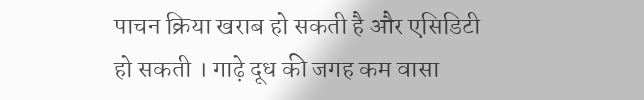पाचन क्रिया खराब हो सकती है और एसिडिटी हो सकती । गाढ़े दूध की जगह कम वासा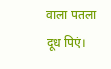वाला पतला दूध पिएं।